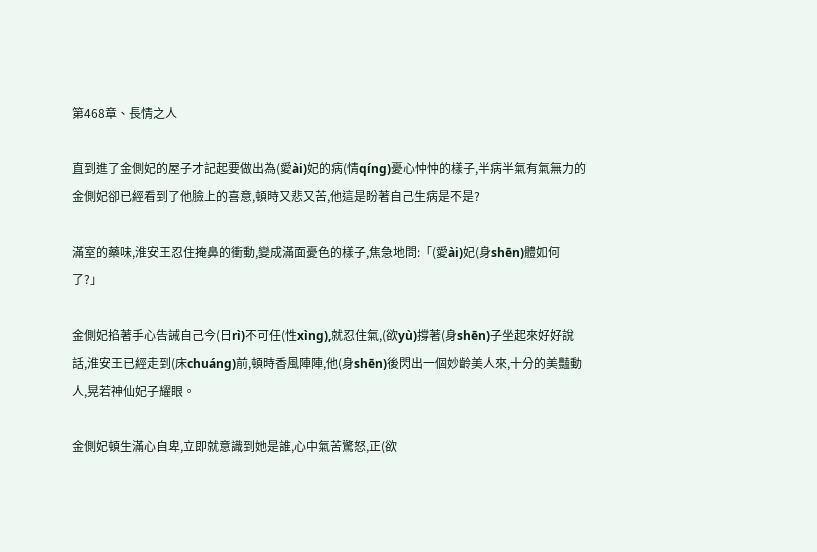第468章、長情之人

直到進了金側妃的屋子才記起要做出為(愛ài)妃的病(情qíng)憂心忡忡的樣子,半病半氣有氣無力的金側妃卻已經看到了他臉上的喜意,頓時又悲又苦,他這是盼著自己生病是不是?

滿室的藥味,淮安王忍住掩鼻的衝動,變成滿面憂色的樣子,焦急地問:「(愛ài)妃(身shēn)體如何了?」

金側妃掐著手心告誡自己今(日rì)不可任(性xìng),就忍住氣,(欲yù)撐著(身shēn)子坐起來好好說話,淮安王已經走到(床chuáng)前,頓時香風陣陣,他(身shēn)後閃出一個妙齡美人來,十分的美豔動人,晃若神仙妃子耀眼。

金側妃頓生滿心自卑,立即就意識到她是誰,心中氣苦驚怒,正(欲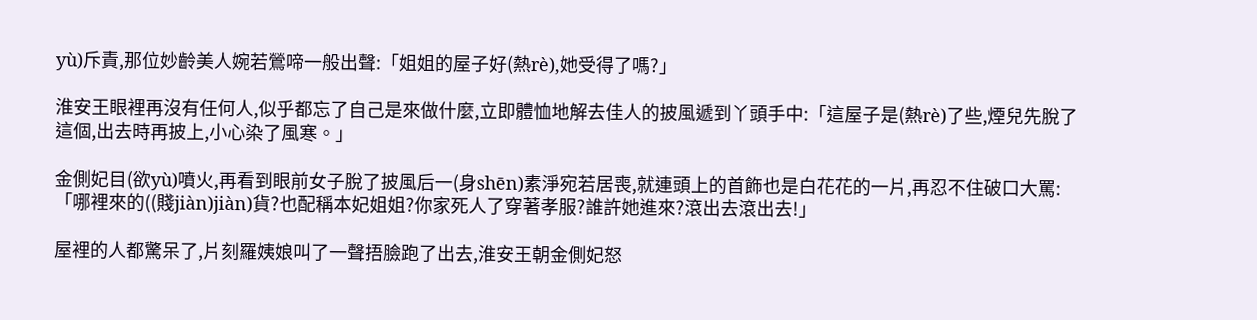yù)斥責,那位妙齡美人婉若鶯啼一般出聲:「姐姐的屋子好(熱rè),她受得了嗎?」

淮安王眼裡再沒有任何人,似乎都忘了自己是來做什麼,立即體恤地解去佳人的披風遞到丫頭手中:「這屋子是(熱rè)了些,煙兒先脫了這個,出去時再披上,小心染了風寒。」

金側妃目(欲yù)噴火,再看到眼前女子脫了披風后一(身shēn)素淨宛若居喪,就連頭上的首飾也是白花花的一片,再忍不住破口大罵:「哪裡來的((賤jiàn)jiàn)貨?也配稱本妃姐姐?你家死人了穿著孝服?誰許她進來?滾出去滾出去!」

屋裡的人都驚呆了,片刻羅姨娘叫了一聲捂臉跑了出去,淮安王朝金側妃怒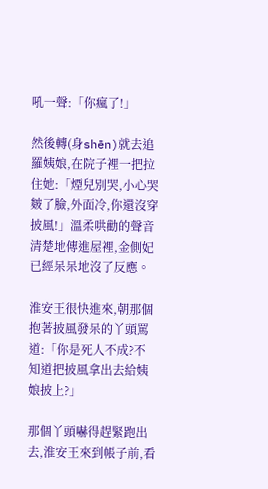吼一聲:「你瘋了!」

然後轉(身shēn)就去追羅姨娘,在院子裡一把拉住她:「煙兒別哭,小心哭皴了臉,外面冷,你還沒穿披風!」溫柔哄勸的聲音清楚地傳進屋裡,金側妃已經呆呆地沒了反應。

淮安王很快進來,朝那個抱著披風發呆的丫頭罵道:「你是死人不成?不知道把披風拿出去給姨娘披上?」

那個丫頭嚇得趕緊跑出去,淮安王來到帳子前,看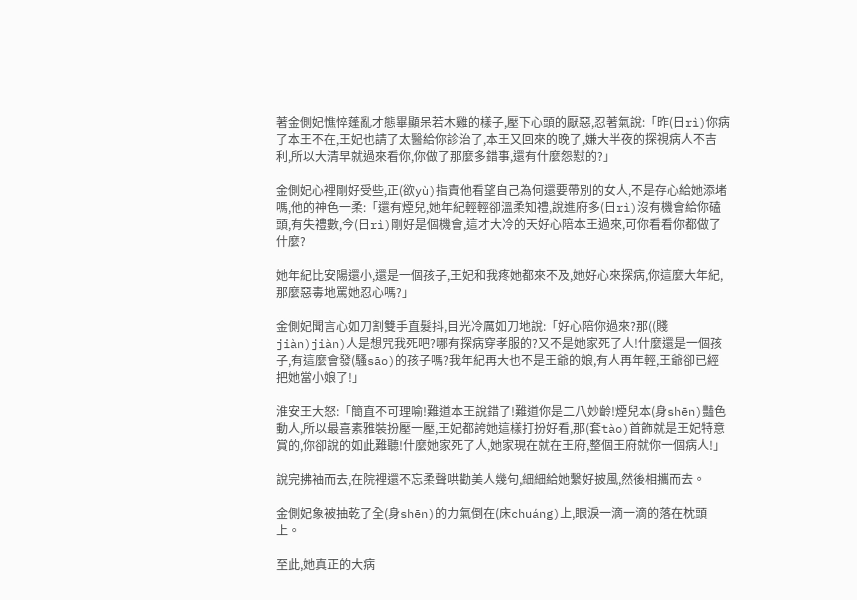著金側妃憔悴蓬亂才態畢顯呆若木雞的樣子,壓下心頭的厭惡,忍著氣說:「昨(日rì)你病了本王不在,王妃也請了太醫給你診治了,本王又回來的晚了,嫌大半夜的探視病人不吉利,所以大清早就過來看你,你做了那麼多錯事,還有什麼怨懟的?」

金側妃心裡剛好受些,正(欲yù)指責他看望自己為何還要帶別的女人,不是存心給她添堵嗎,他的神色一柔:「還有煙兒,她年紀輕輕卻溫柔知禮,說進府多(日rì)沒有機會給你磕頭,有失禮數,今(日rì)剛好是個機會,這才大冷的天好心陪本王過來,可你看看你都做了什麼?

她年紀比安陽還小,還是一個孩子,王妃和我疼她都來不及,她好心來探病,你這麼大年紀,那麼惡毒地罵她忍心嗎?」

金側妃聞言心如刀割雙手直髮抖,目光冷厲如刀地說:「好心陪你過來?那((賤jiàn)jiàn)人是想咒我死吧?哪有探病穿孝服的?又不是她家死了人!什麼還是一個孩子,有這麼會發(騷sāo)的孩子嗎?我年紀再大也不是王爺的娘,有人再年輕,王爺卻已經把她當小娘了!」

淮安王大怒:「簡直不可理喻!難道本王說錯了!難道你是二八妙齡!煙兒本(身shēn)豔色動人,所以最喜素雅裝扮壓一壓,王妃都誇她這樣打扮好看,那(套tào)首飾就是王妃特意賞的,你卻說的如此難聽!什麼她家死了人,她家現在就在王府,整個王府就你一個病人!」

說完拂袖而去,在院裡還不忘柔聲哄勸美人幾句,細細給她繫好披風,然後相攜而去。

金側妃象被抽乾了全(身shēn)的力氣倒在(床chuáng)上,眼淚一滴一滴的落在枕頭上。

至此,她真正的大病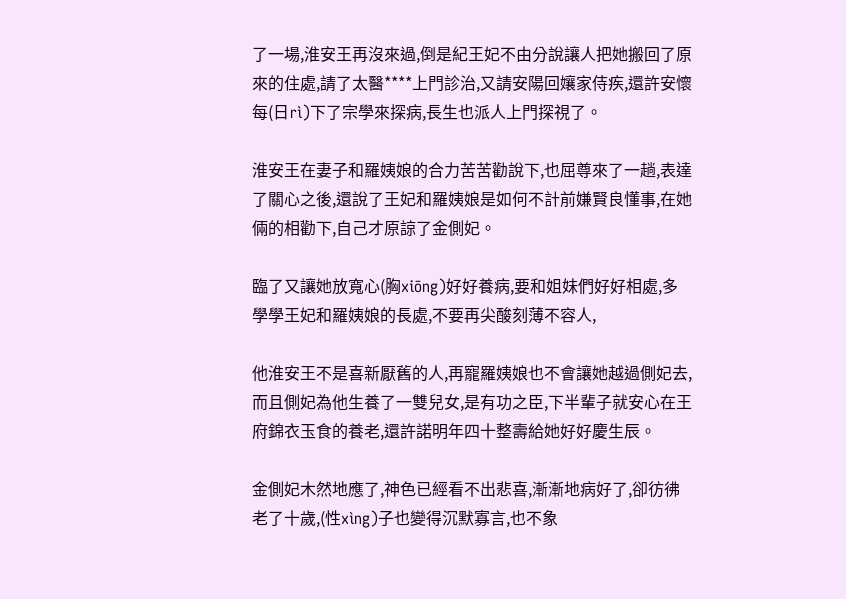了一場,淮安王再沒來過,倒是紀王妃不由分說讓人把她搬回了原來的住處,請了太醫****上門診治,又請安陽回孃家侍疾,還許安懷每(日rì)下了宗學來探病,長生也派人上門探視了。

淮安王在妻子和羅姨娘的合力苦苦勸說下,也屈尊來了一趟,表達了關心之後,還說了王妃和羅姨娘是如何不計前嫌賢良懂事,在她倆的相勸下,自己才原諒了金側妃。

臨了又讓她放寬心(胸xiōng)好好養病,要和姐妹們好好相處,多學學王妃和羅姨娘的長處,不要再尖酸刻薄不容人,

他淮安王不是喜新厭舊的人,再寵羅姨娘也不會讓她越過側妃去,而且側妃為他生養了一雙兒女,是有功之臣,下半輩子就安心在王府錦衣玉食的養老,還許諾明年四十整壽給她好好慶生辰。

金側妃木然地應了,神色已經看不出悲喜,漸漸地病好了,卻彷彿老了十歲,(性xìng)子也變得沉默寡言,也不象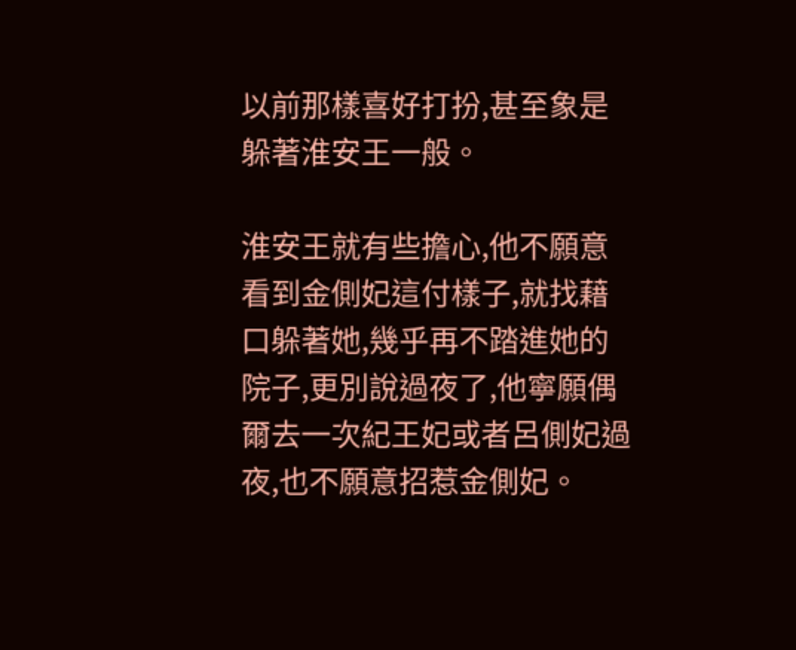以前那樣喜好打扮,甚至象是躲著淮安王一般。

淮安王就有些擔心,他不願意看到金側妃這付樣子,就找藉口躲著她,幾乎再不踏進她的院子,更別說過夜了,他寧願偶爾去一次紀王妃或者呂側妃過夜,也不願意招惹金側妃。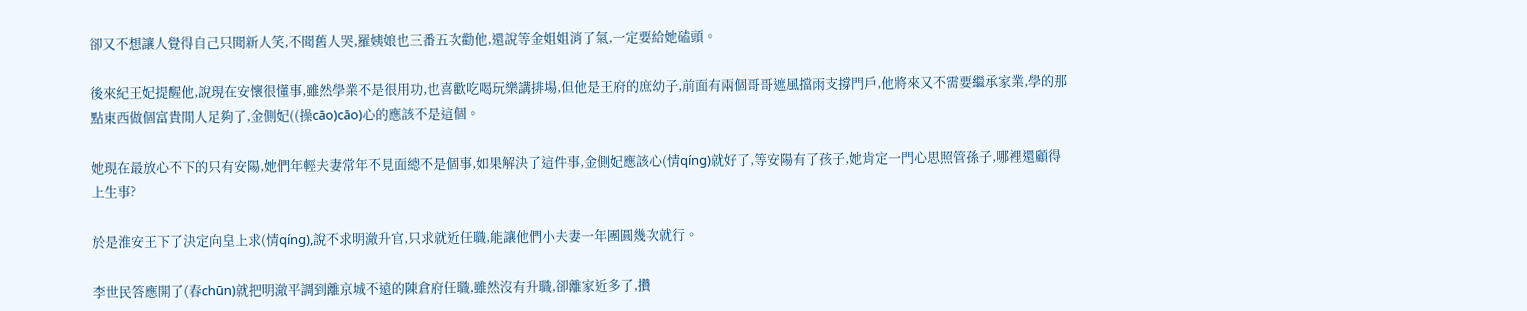卻又不想讓人覺得自己只聞新人笑,不聞舊人哭,羅姨娘也三番五次勸他,還說等金姐姐消了氣,一定要給她磕頭。

後來紀王妃提醒他,說現在安懷很懂事,雖然學業不是很用功,也喜歡吃喝玩樂講排場,但他是王府的庶幼子,前面有兩個哥哥遮風擋雨支撐門戶,他將來又不需要繼承家業,學的那點東西做個富貴閒人足夠了,金側妃((操cāo)cāo)心的應該不是這個。

她現在最放心不下的只有安陽,她們年輕夫妻常年不見面總不是個事,如果解決了這件事,金側妃應該心(情qíng)就好了,等安陽有了孩子,她肯定一門心思照管孫子,哪裡還顧得上生事?

於是淮安王下了決定向皇上求(情qíng),說不求明澈升官,只求就近任職,能讓他們小夫妻一年團圓幾次就行。

李世民答應開了(春chūn)就把明澈平調到離京城不遠的陳倉府任職,雖然沒有升職,卻離家近多了,攢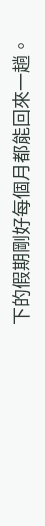下的假期剛好每個月都能回來一趟。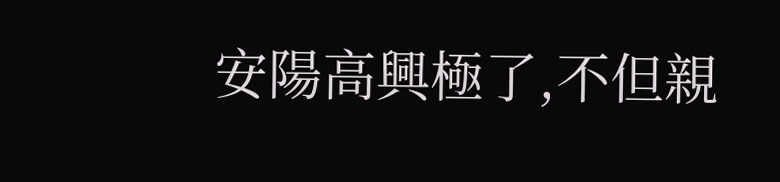安陽高興極了,不但親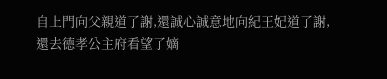自上門向父親道了謝,還誠心誠意地向紀王妃道了謝,還去德孝公主府看望了嫡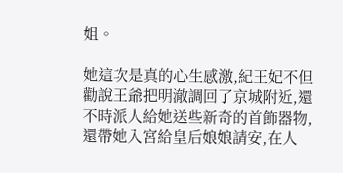姐。

她這次是真的心生感激,紀王妃不但勸說王爺把明澈調回了京城附近,還不時派人給她送些新奇的首飾器物,還帶她入宮給皇后娘娘請安,在人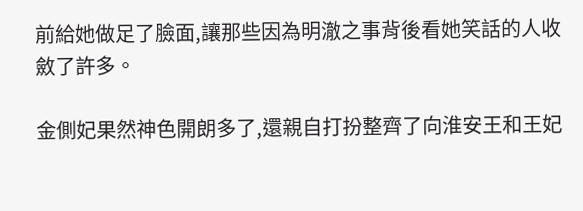前給她做足了臉面,讓那些因為明澈之事背後看她笑話的人收斂了許多。

金側妃果然神色開朗多了,還親自打扮整齊了向淮安王和王妃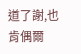道了謝,也肯偶爾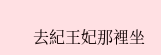去紀王妃那裡坐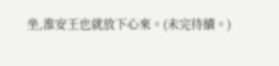坐,淮安王也就放下心來。(未完待續。)